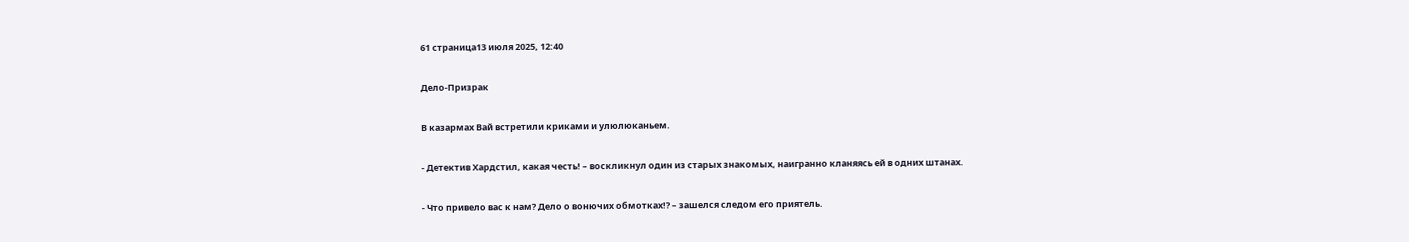61 страница13 июля 2025, 12:40

Дело-Призрак

В казармах Вай встретили криками и улюлюканьем.

- Детектив Хардстил, какая честь! – воскликнул один из старых знакомых, наигранно кланяясь ей в одних штанах.

- Что привело вас к нам? Дело о вонючих обмотках!? – зашелся следом его приятель.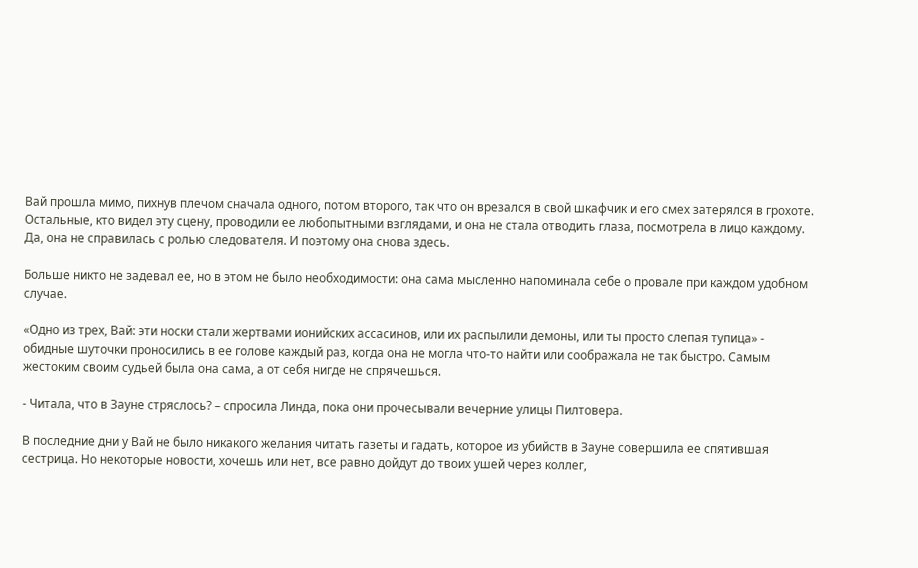Вай прошла мимо, пихнув плечом сначала одного, потом второго, так что он врезался в свой шкафчик и его смех затерялся в грохоте. Остальные, кто видел эту сцену, проводили ее любопытными взглядами, и она не стала отводить глаза, посмотрела в лицо каждому. Да, она не справилась с ролью следователя. И поэтому она снова здесь.

Больше никто не задевал ее, но в этом не было необходимости: она сама мысленно напоминала себе о провале при каждом удобном случае.

«Одно из трех, Вай: эти носки стали жертвами ионийских ассасинов, или их распылили демоны, или ты просто слепая тупица» - обидные шуточки проносились в ее голове каждый раз, когда она не могла что-то найти или соображала не так быстро. Самым жестоким своим судьей была она сама, а от себя нигде не спрячешься.

- Читала, что в Зауне стряслось? – спросила Линда, пока они прочесывали вечерние улицы Пилтовера.

В последние дни у Вай не было никакого желания читать газеты и гадать, которое из убийств в Зауне совершила ее спятившая сестрица. Но некоторые новости, хочешь или нет, все равно дойдут до твоих ушей через коллег,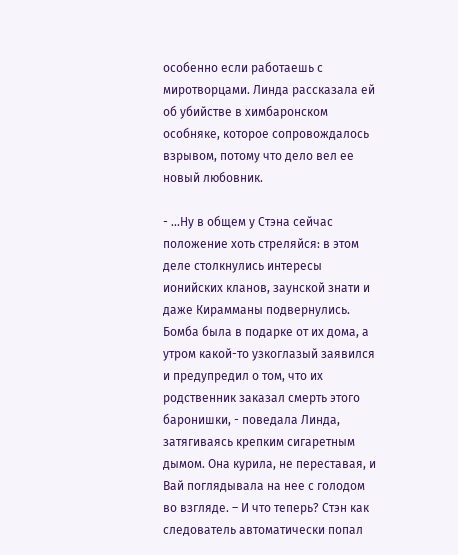особенно если работаешь с миротворцами. Линда рассказала ей об убийстве в химбаронском особняке, которое сопровождалось взрывом, потому что дело вел ее новый любовник.

- ...Ну в общем у Стэна сейчас положение хоть стреляйся: в этом деле столкнулись интересы ионийских кланов, заунской знати и даже Кирамманы подвернулись. Бомба была в подарке от их дома, а утром какой-то узкоглазый заявился и предупредил о том, что их родственник заказал смерть этого баронишки, - поведала Линда, затягиваясь крепким сигаретным дымом. Она курила, не переставая, и Вай поглядывала на нее с голодом во взгляде. – И что теперь? Стэн как следователь автоматически попал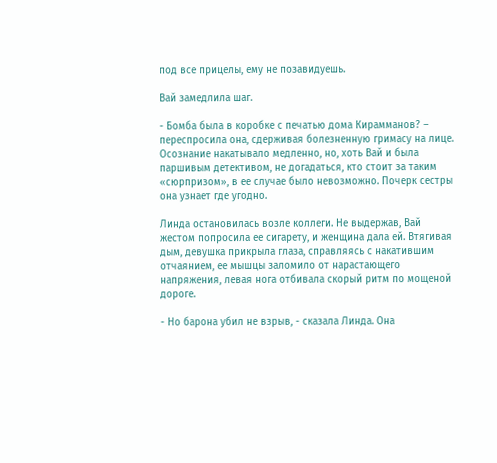под все прицелы, ему не позавидуешь.

Вай замедлила шаг.

- Бомба была в коробке с печатью дома Кирамманов? – переспросила она, сдерживая болезненную гримасу на лице. Осознание накатывало медленно, но, хоть Вай и была паршивым детективом, не догадаться, кто стоит за таким «сюрпризом», в ее случае было невозможно. Почерк сестры она узнает где угодно.

Линда остановилась возле коллеги. Не выдержав, Вай жестом попросила ее сигарету, и женщина дала ей. Втягивая дым, девушка прикрыла глаза, справляясь с накатившим отчаянием, ее мышцы заломило от нарастающего напряжения, левая нога отбивала скорый ритм по мощеной дороге.

- Но барона убил не взрыв, - сказала Линда. Она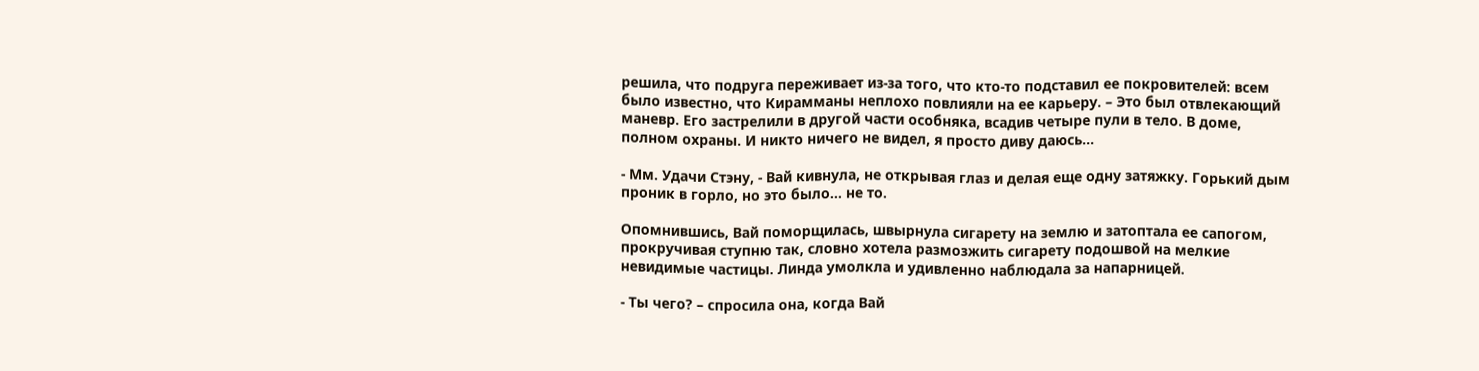решила, что подруга переживает из-за того, что кто-то подставил ее покровителей: всем было известно, что Кирамманы неплохо повлияли на ее карьеру. – Это был отвлекающий маневр. Его застрелили в другой части особняка, всадив четыре пули в тело. В доме, полном охраны. И никто ничего не видел, я просто диву даюсь...

- Мм. Удачи Стэну, - Вай кивнула, не открывая глаз и делая еще одну затяжку. Горький дым проник в горло, но это было... не то.

Опомнившись, Вай поморщилась, швырнула сигарету на землю и затоптала ее сапогом, прокручивая ступню так, словно хотела размозжить сигарету подошвой на мелкие невидимые частицы. Линда умолкла и удивленно наблюдала за напарницей.

- Ты чего? – спросила она, когда Вай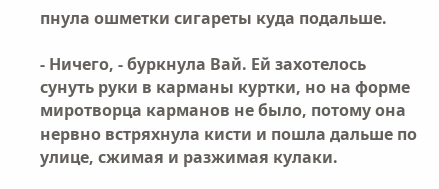пнула ошметки сигареты куда подальше.

- Ничего, - буркнула Вай. Ей захотелось сунуть руки в карманы куртки, но на форме миротворца карманов не было, потому она нервно встряхнула кисти и пошла дальше по улице, сжимая и разжимая кулаки.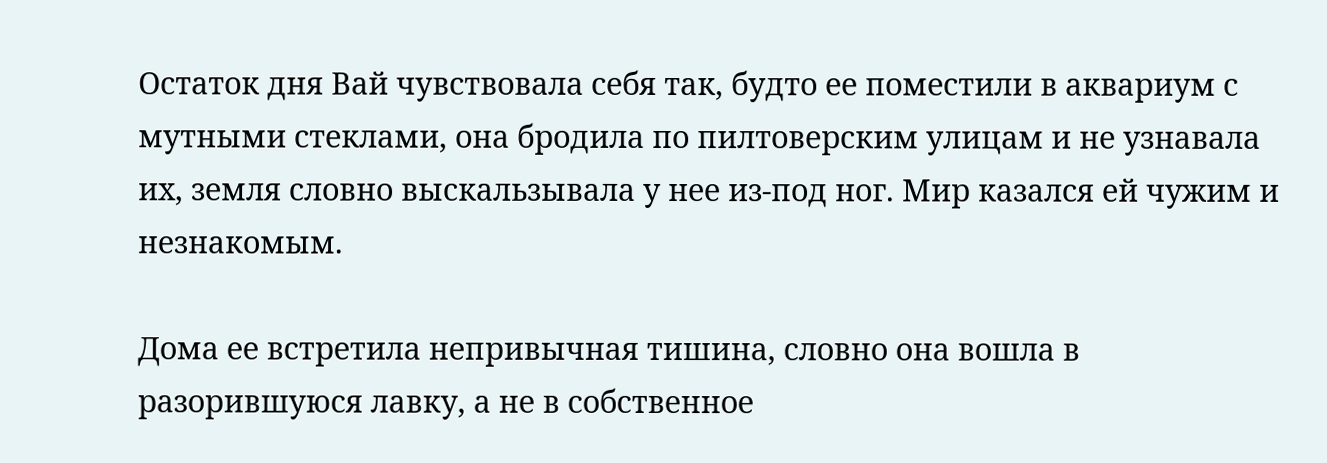Остаток дня Вай чувствовала себя так, будто ее поместили в аквариум с мутными стеклами, она бродила по пилтоверским улицам и не узнавала их, земля словно выскальзывала у нее из-под ног. Мир казался ей чужим и незнакомым.

Дома ее встретила непривычная тишина, словно она вошла в разорившуюся лавку, а не в собственное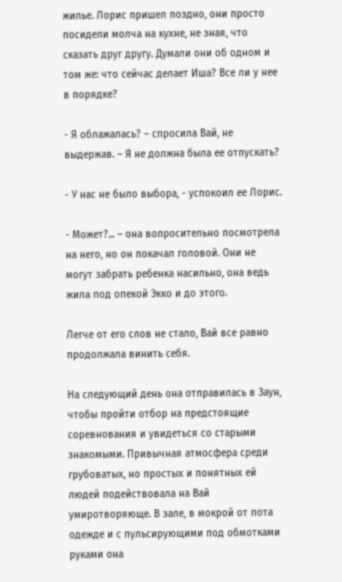жилье. Лорис пришел поздно, они просто посидели молча на кухне, не зная, что сказать друг другу. Думали они об одном и том же: что сейчас делает Иша? Все ли у нее в порядке?

- Я облажалась? – спросила Вай, не выдержав. – Я не должна была ее отпускать?

- У нас не было выбора, - успокоил ее Лорис.

- Может?... – она вопросительно посмотрела на него, но он покачал головой. Они не могут забрать ребенка насильно, она ведь жила под опекой Экко и до этого.

Легче от его слов не стало, Вай все равно продолжала винить себя.

На следующий день она отправилась в Заун, чтобы пройти отбор на предстоящие соревнования и увидеться со старыми знакомыми. Привычная атмосфера среди грубоватых, но простых и понятных ей людей подействовала на Вай умиротворяюще. В зале, в мокрой от пота одежде и с пульсирующими под обмотками руками она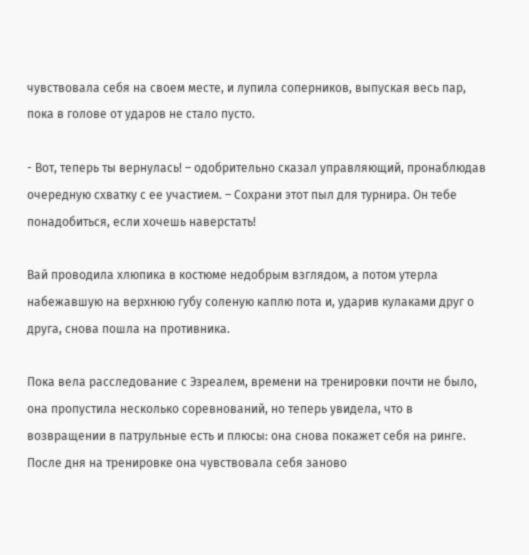чувствовала себя на своем месте, и лупила соперников, выпуская весь пар, пока в голове от ударов не стало пусто.

- Вот, теперь ты вернулась! – одобрительно сказал управляющий, пронаблюдав очередную схватку с ее участием. – Сохрани этот пыл для турнира. Он тебе понадобиться, если хочешь наверстать!

Вай проводила хлюпика в костюме недобрым взглядом, а потом утерла набежавшую на верхнюю губу соленую каплю пота и, ударив кулаками друг о друга, снова пошла на противника.

Пока вела расследование с Эзреалем, времени на тренировки почти не было, она пропустила несколько соревнований, но теперь увидела, что в возвращении в патрульные есть и плюсы: она снова покажет себя на ринге. После дня на тренировке она чувствовала себя заново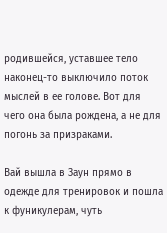родившейся, уставшее тело наконец-то выключило поток мыслей в ее голове. Вот для чего она была рождена, а не для погонь за призраками.

Вай вышла в Заун прямо в одежде для тренировок и пошла к фуникулерам, чуть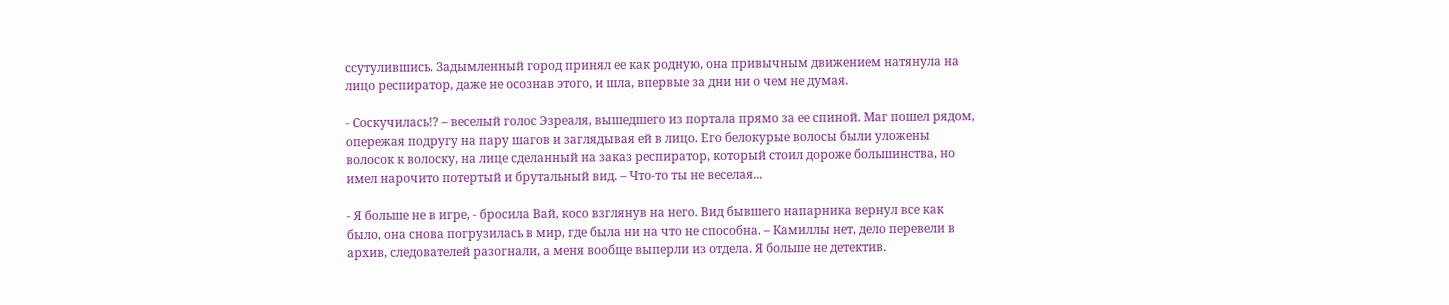ссутулившись. Задымленный город принял ее как родную, она привычным движением натянула на лицо респиратор, даже не осознав этого, и шла, впервые за дни ни о чем не думая.

- Соскучилась!? – веселый голос Эзреаля, вышедшего из портала прямо за ее спиной. Маг пошел рядом, опережая подругу на пару шагов и заглядывая ей в лицо. Его белокурые волосы были уложены волосок к волоску, на лице сделанный на заказ респиратор, который стоил дороже большинства, но имел нарочито потертый и брутальный вид. – Что-то ты не веселая...

- Я больше не в игре, - бросила Вай, косо взглянув на него. Вид бывшего напарника вернул все как было, она снова погрузилась в мир, где была ни на что не способна. – Камиллы нет, дело перевели в архив, следователей разогнали, а меня вообще выперли из отдела. Я больше не детектив.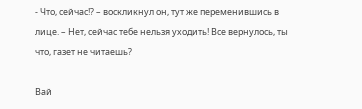- Что, сейчас!? – воскликнул он, тут же переменившись в лице. – Нет, сейчас тебе нельзя уходить! Все вернулось, ты что, газет не читаешь?

Вай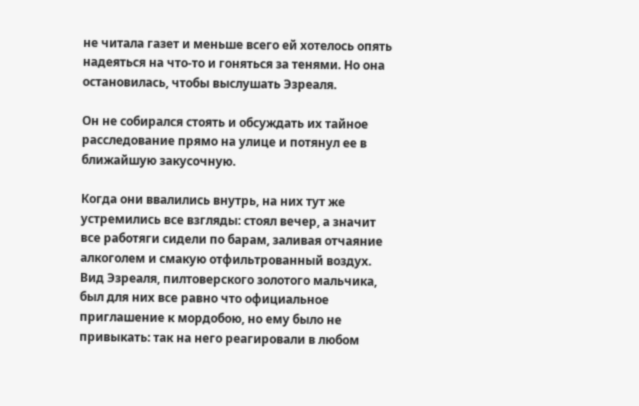не читала газет и меньше всего ей хотелось опять надеяться на что-то и гоняться за тенями. Но она остановилась, чтобы выслушать Эзреаля.

Он не собирался стоять и обсуждать их тайное расследование прямо на улице и потянул ее в ближайшую закусочную.

Когда они ввалились внутрь, на них тут же устремились все взгляды: стоял вечер, а значит все работяги сидели по барам, заливая отчаяние алкоголем и смакую отфильтрованный воздух. Вид Эзреаля, пилтоверского золотого мальчика, был для них все равно что официальное приглашение к мордобою, но ему было не привыкать: так на него реагировали в любом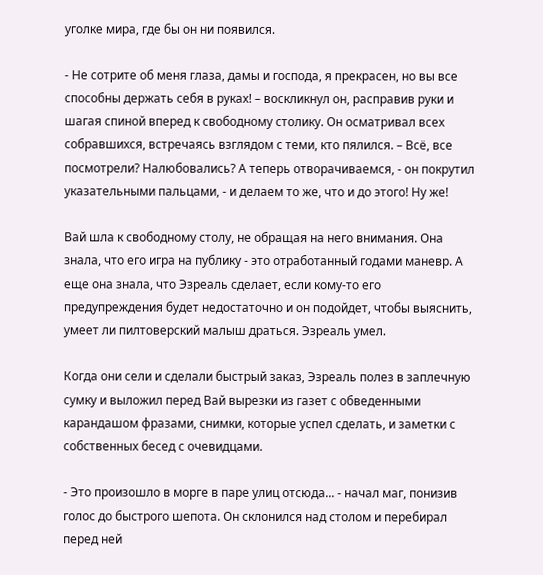уголке мира, где бы он ни появился.

- Не сотрите об меня глаза, дамы и господа, я прекрасен, но вы все способны держать себя в руках! – воскликнул он, расправив руки и шагая спиной вперед к свободному столику. Он осматривал всех собравшихся, встречаясь взглядом с теми, кто пялился. – Всё, все посмотрели? Налюбовались? А теперь отворачиваемся, - он покрутил указательными пальцами, - и делаем то же, что и до этого! Ну же!

Вай шла к свободному столу, не обращая на него внимания. Она знала, что его игра на публику - это отработанный годами маневр. А еще она знала, что Эзреаль сделает, если кому-то его предупреждения будет недостаточно и он подойдет, чтобы выяснить, умеет ли пилтоверский малыш драться. Эзреаль умел.

Когда они сели и сделали быстрый заказ, Эзреаль полез в заплечную сумку и выложил перед Вай вырезки из газет с обведенными карандашом фразами, снимки, которые успел сделать, и заметки с собственных бесед с очевидцами.

- Это произошло в морге в паре улиц отсюда... - начал маг, понизив голос до быстрого шепота. Он склонился над столом и перебирал перед ней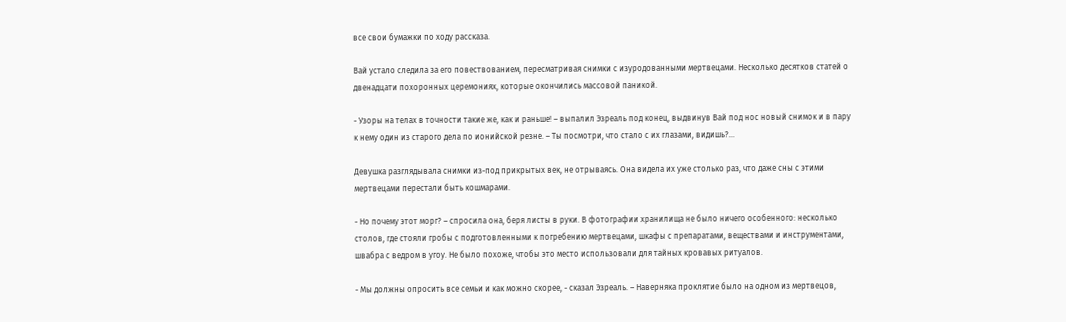все свои бумажки по ходу рассказа.

Вай устало следила за его повествованием, пересматривая снимки с изуродованными мертвецами. Несколько десятков статей о двенадцати похоронных церемониях, которые окончились массовой паникой.

- Узоры на телах в точности такие же, как и раньше! – выпалил Эзреаль под конец, выдвинув Вай под нос новый снимок и в пару к нему один из старого дела по ионийской резне. – Ты посмотри, что стало с их глазами, видишь?...

Девушка разглядывала снимки из-под прикрытых век, не отрываясь. Она видела их уже столько раз, что даже сны с этими мертвецами перестали быть кошмарами.

- Но почему этот морг? – спросила она, беря листы в руки. В фотографии хранилища не было ничего особенного: несколько столов, где стояли гробы с подготовленными к погребению мертвецами, шкафы с препаратами, веществами и инструментами, швабра с ведром в угоу. Не было похоже, чтобы это место использовали для тайных кровавых ритуалов.

- Мы должны опросить все семьи и как можно скорее, - сказал Эзреаль. – Наверняка проклятие было на одном из мертвецов,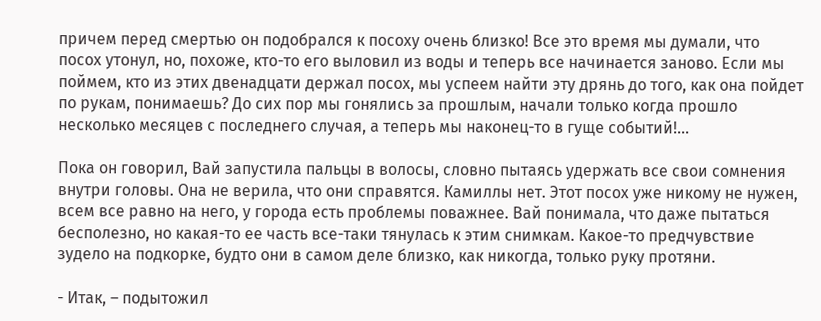причем перед смертью он подобрался к посоху очень близко! Все это время мы думали, что посох утонул, но, похоже, кто-то его выловил из воды и теперь все начинается заново. Если мы поймем, кто из этих двенадцати держал посох, мы успеем найти эту дрянь до того, как она пойдет по рукам, понимаешь? До сих пор мы гонялись за прошлым, начали только когда прошло несколько месяцев с последнего случая, а теперь мы наконец-то в гуще событий!...

Пока он говорил, Вай запустила пальцы в волосы, словно пытаясь удержать все свои сомнения внутри головы. Она не верила, что они справятся. Камиллы нет. Этот посох уже никому не нужен, всем все равно на него, у города есть проблемы поважнее. Вай понимала, что даже пытаться бесполезно, но какая-то ее часть все-таки тянулась к этим снимкам. Какое-то предчувствие зудело на подкорке, будто они в самом деле близко, как никогда, только руку протяни.

- Итак, – подытожил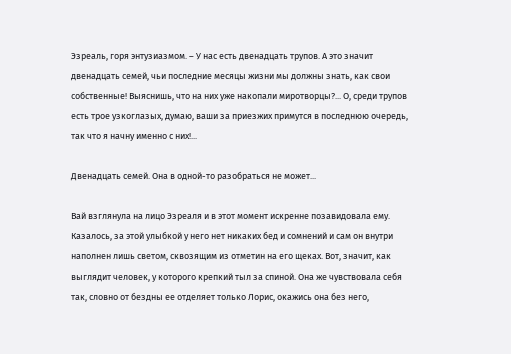Эзреаль, горя энтузиазмом. – У нас есть двенадцать трупов. А это значит двенадцать семей, чьи последние месяцы жизни мы должны знать, как свои собственные! Выяснишь, что на них уже накопали миротворцы?... О, среди трупов есть трое узкоглазых, думаю, ваши за приезжих примутся в последнюю очередь, так что я начну именно с них!...

Двенадцать семей. Она в одной-то разобраться не может...

Вай взглянула на лицо Эзреаля и в этот момент искренне позавидовала ему. Казалось, за этой улыбкой у него нет никаких бед и сомнений и сам он внутри наполнен лишь светом, сквозящим из отметин на его щеках. Вот, значит, как выглядит человек, у которого крепкий тыл за спиной. Она же чувствовала себя так, словно от бездны ее отделяет только Лорис, окажись она без него,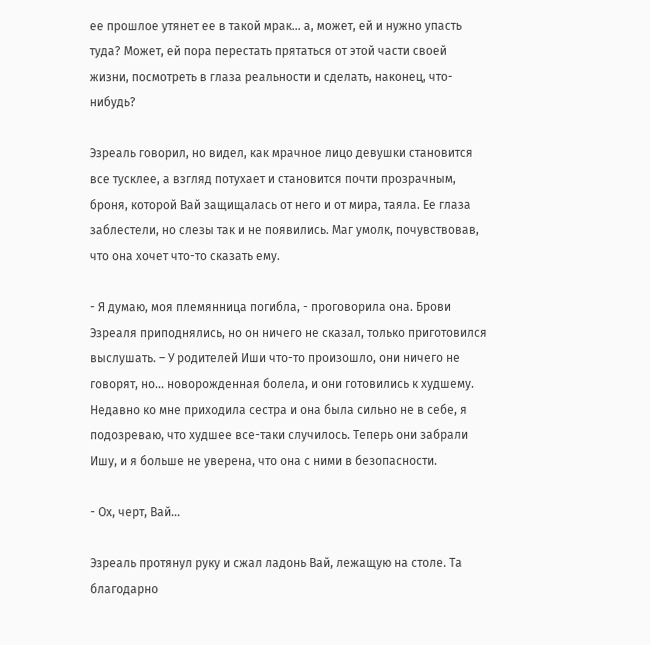ее прошлое утянет ее в такой мрак... а, может, ей и нужно упасть туда? Может, ей пора перестать прятаться от этой части своей жизни, посмотреть в глаза реальности и сделать, наконец, что-нибудь?

Эзреаль говорил, но видел, как мрачное лицо девушки становится все тусклее, а взгляд потухает и становится почти прозрачным, броня, которой Вай защищалась от него и от мира, таяла. Ее глаза заблестели, но слезы так и не появились. Маг умолк, почувствовав, что она хочет что-то сказать ему.

- Я думаю, моя племянница погибла, - проговорила она. Брови Эзреаля приподнялись, но он ничего не сказал, только приготовился выслушать. – У родителей Иши что-то произошло, они ничего не говорят, но... новорожденная болела, и они готовились к худшему. Недавно ко мне приходила сестра и она была сильно не в себе, я подозреваю, что худшее все-таки случилось. Теперь они забрали Ишу, и я больше не уверена, что она с ними в безопасности.

- Ох, черт, Вай...

Эзреаль протянул руку и сжал ладонь Вай, лежащую на столе. Та благодарно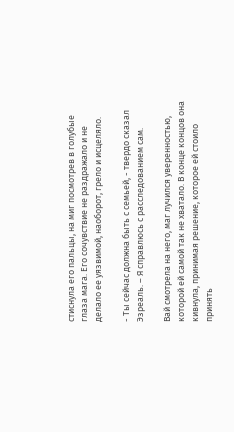стиснула его пальцы, на миг посмотрев в голубые глаза мага. Его сочувствие не раздражало и не делало ее уязвимой, наоборот, грело и исцеляло.

- Ты сейчас должна быть с семьей, - твердо сказал Эзреаль. – Я справлюсь с расследованием сам.

Вай смотрела на него, маг лучился уверенностью, которой ей самой так не хватало. В конце концов она кивнула, принимая решение, которое ей стоило принять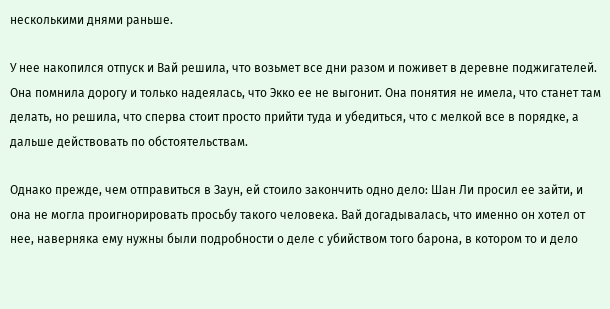несколькими днями раньше.

У нее накопился отпуск и Вай решила, что возьмет все дни разом и поживет в деревне поджигателей. Она помнила дорогу и только надеялась, что Экко ее не выгонит. Она понятия не имела, что станет там делать, но решила, что сперва стоит просто прийти туда и убедиться, что с мелкой все в порядке, а дальше действовать по обстоятельствам.

Однако прежде, чем отправиться в Заун, ей стоило закончить одно дело: Шан Ли просил ее зайти, и она не могла проигнорировать просьбу такого человека. Вай догадывалась, что именно он хотел от нее, наверняка ему нужны были подробности о деле с убийством того барона, в котором то и дело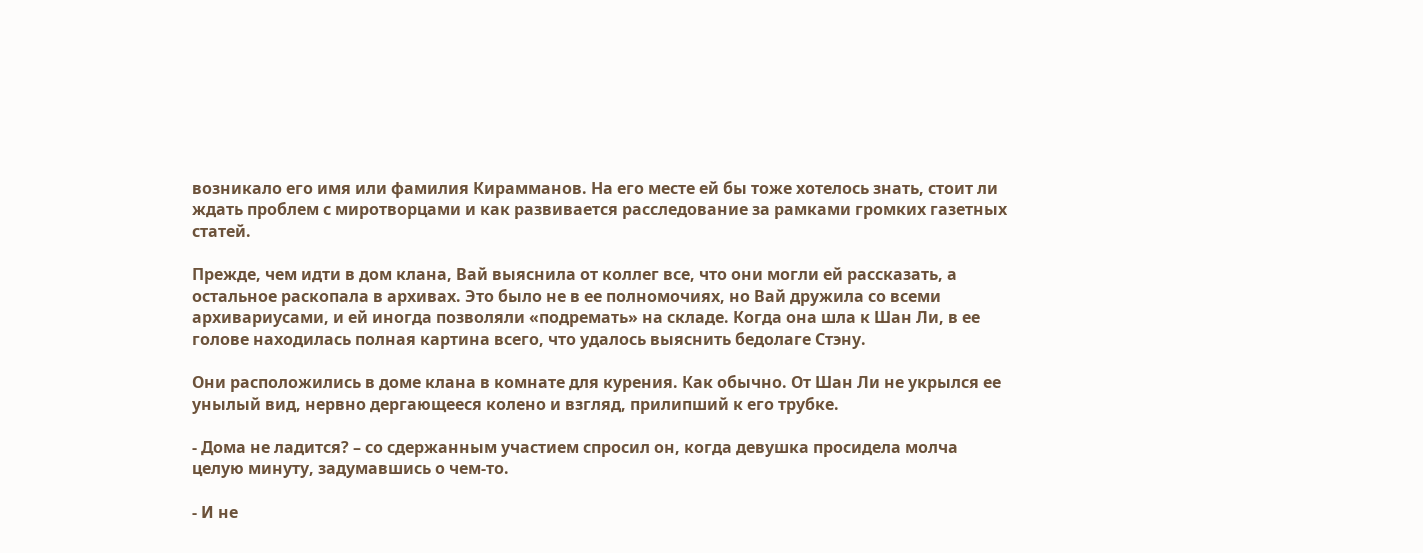возникало его имя или фамилия Кирамманов. На его месте ей бы тоже хотелось знать, стоит ли ждать проблем с миротворцами и как развивается расследование за рамками громких газетных статей.

Прежде, чем идти в дом клана, Вай выяснила от коллег все, что они могли ей рассказать, а остальное раскопала в архивах. Это было не в ее полномочиях, но Вай дружила со всеми архивариусами, и ей иногда позволяли «подремать» на складе. Когда она шла к Шан Ли, в ее голове находилась полная картина всего, что удалось выяснить бедолаге Стэну.

Они расположились в доме клана в комнате для курения. Как обычно. От Шан Ли не укрылся ее унылый вид, нервно дергающееся колено и взгляд, прилипший к его трубке.

- Дома не ладится? – со сдержанным участием спросил он, когда девушка просидела молча целую минуту, задумавшись о чем-то.

- И не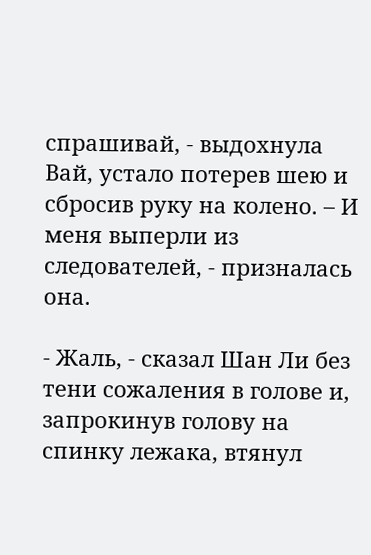спрашивай, - выдохнула Вай, устало потерев шею и сбросив руку на колено. – И меня выперли из следователей, - призналась она.

- Жаль, - сказал Шан Ли без тени сожаления в голове и, запрокинув голову на спинку лежака, втянул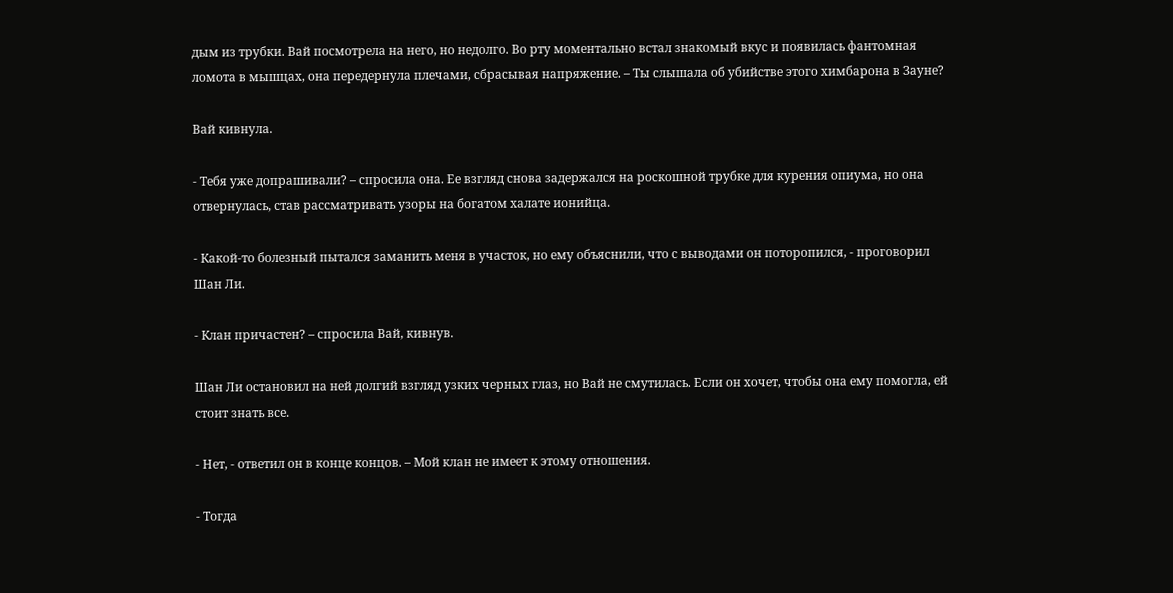дым из трубки. Вай посмотрела на него, но недолго. Во рту моментально встал знакомый вкус и появилась фантомная ломота в мышцах, она передернула плечами, сбрасывая напряжение. – Ты слышала об убийстве этого химбарона в Зауне?

Вай кивнула.

- Тебя уже допрашивали? – спросила она. Ее взгляд снова задержался на роскошной трубке для курения опиума, но она отвернулась, став рассматривать узоры на богатом халате ионийца.

- Какой-то болезный пытался заманить меня в участок, но ему объяснили, что с выводами он поторопился, - проговорил Шан Ли.

- Клан причастен? – спросила Вай, кивнув.

Шан Ли остановил на ней долгий взгляд узких черных глаз, но Вай не смутилась. Если он хочет, чтобы она ему помогла, ей стоит знать все.

- Нет, - ответил он в конце концов. – Мой клан не имеет к этому отношения.

- Тогда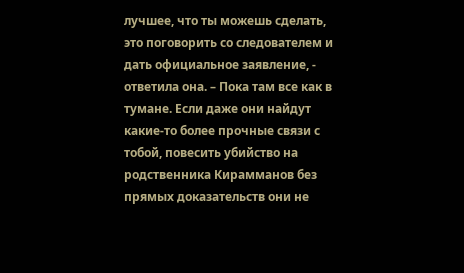лучшее, что ты можешь сделать, это поговорить со следователем и дать официальное заявление, - ответила она. – Пока там все как в тумане. Если даже они найдут какие-то более прочные связи с тобой, повесить убийство на родственника Кирамманов без прямых доказательств они не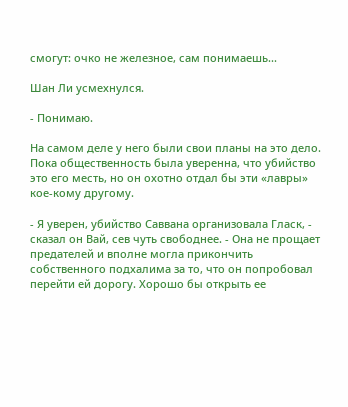смогут: очко не железное, сам понимаешь...

Шан Ли усмехнулся.

- Понимаю.

На самом деле у него были свои планы на это дело. Пока общественность была уверенна, что убийство это его месть, но он охотно отдал бы эти «лавры» кое-кому другому.

- Я уверен, убийство Саввана организовала Гласк, - сказал он Вай, сев чуть свободнее. - Она не прощает предателей и вполне могла прикончить собственного подхалима за то, что он попробовал перейти ей дорогу. Хорошо бы открыть ее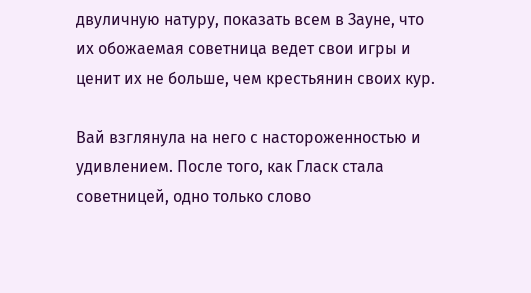двуличную натуру, показать всем в Зауне, что их обожаемая советница ведет свои игры и ценит их не больше, чем крестьянин своих кур.

Вай взглянула на него с настороженностью и удивлением. После того, как Гласк стала советницей, одно только слово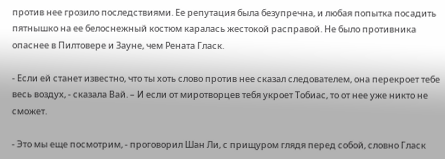против нее грозило последствиями. Ее репутация была безупречна, и любая попытка посадить пятнышко на ее белоснежный костюм каралась жестокой расправой. Не было противника опаснее в Пилтовере и Зауне, чем Рената Гласк.

- Если ей станет известно, что ты хоть слово против нее сказал следователем, она перекроет тебе весь воздух, - сказала Вай. – И если от миротворцев тебя укроет Тобиас, то от нее уже никто не сможет.

- Это мы еще посмотрим, - проговорил Шан Ли, с прищуром глядя перед собой, словно Гласк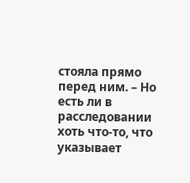стояла прямо перед ним. – Но есть ли в расследовании хоть что-то, что указывает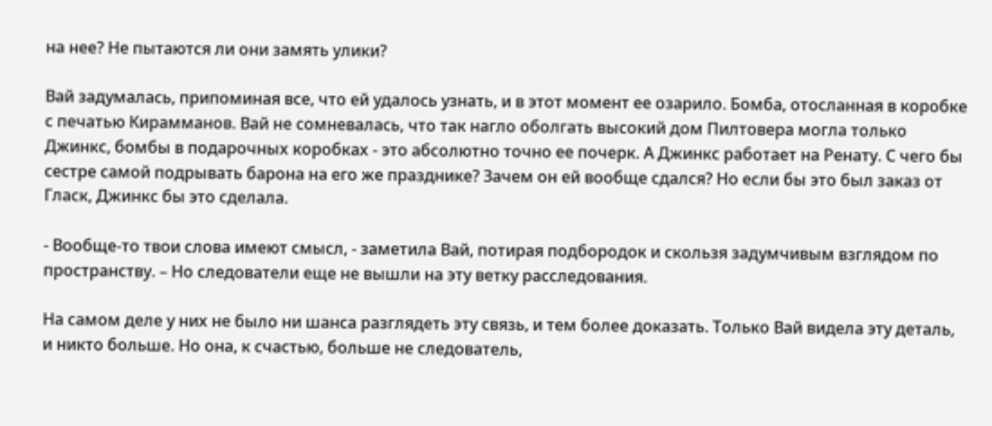на нее? Не пытаются ли они замять улики?

Вай задумалась, припоминая все, что ей удалось узнать, и в этот момент ее озарило. Бомба, отосланная в коробке с печатью Кирамманов. Вай не сомневалась, что так нагло оболгать высокий дом Пилтовера могла только Джинкс, бомбы в подарочных коробках - это абсолютно точно ее почерк. А Джинкс работает на Ренату. С чего бы сестре самой подрывать барона на его же празднике? Зачем он ей вообще сдался? Но если бы это был заказ от Гласк, Джинкс бы это сделала.

- Вообще-то твои слова имеют смысл, - заметила Вай, потирая подбородок и скользя задумчивым взглядом по пространству. – Но следователи еще не вышли на эту ветку расследования.

На самом деле у них не было ни шанса разглядеть эту связь, и тем более доказать. Только Вай видела эту деталь, и никто больше. Но она, к счастью, больше не следователь,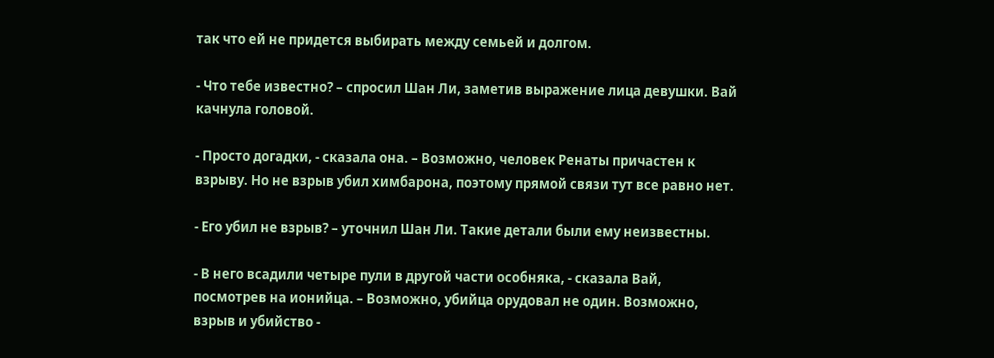так что ей не придется выбирать между семьей и долгом.

- Что тебе известно? – спросил Шан Ли, заметив выражение лица девушки. Вай качнула головой.

- Просто догадки, - сказала она. – Возможно, человек Ренаты причастен к взрыву. Но не взрыв убил химбарона, поэтому прямой связи тут все равно нет.

- Его убил не взрыв? – уточнил Шан Ли. Такие детали были ему неизвестны.

- В него всадили четыре пули в другой части особняка, - сказала Вай, посмотрев на ионийца. – Возможно, убийца орудовал не один. Возможно, взрыв и убийство -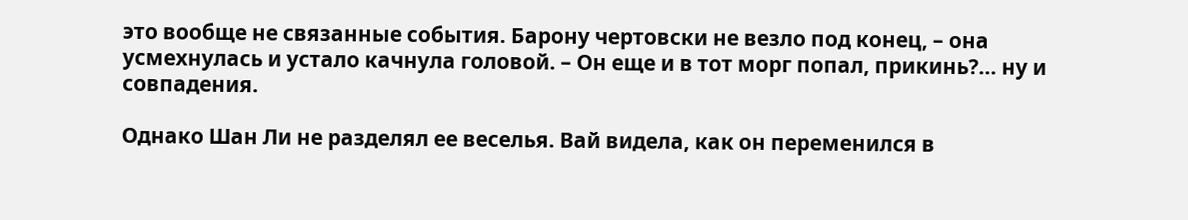это вообще не связанные события. Барону чертовски не везло под конец, – она усмехнулась и устало качнула головой. – Он еще и в тот морг попал, прикинь?... ну и совпадения.

Однако Шан Ли не разделял ее веселья. Вай видела, как он переменился в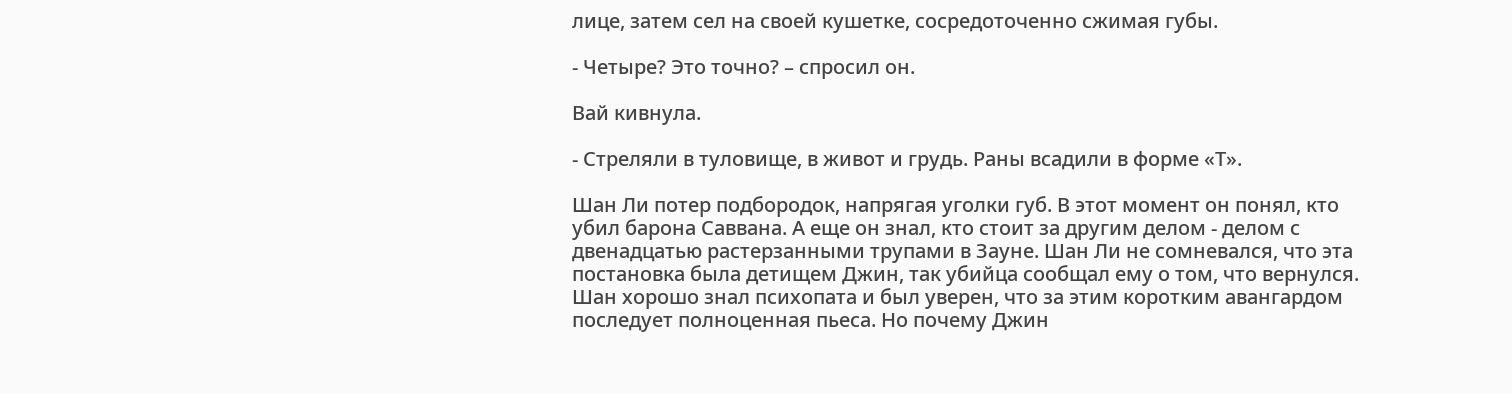лице, затем сел на своей кушетке, сосредоточенно сжимая губы.

- Четыре? Это точно? – спросил он.

Вай кивнула.

- Стреляли в туловище, в живот и грудь. Раны всадили в форме «Т».

Шан Ли потер подбородок, напрягая уголки губ. В этот момент он понял, кто убил барона Саввана. А еще он знал, кто стоит за другим делом - делом с двенадцатью растерзанными трупами в Зауне. Шан Ли не сомневался, что эта постановка была детищем Джин, так убийца сообщал ему о том, что вернулся. Шан хорошо знал психопата и был уверен, что за этим коротким авангардом последует полноценная пьеса. Но почему Джин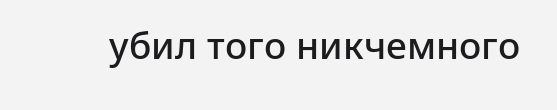убил того никчемного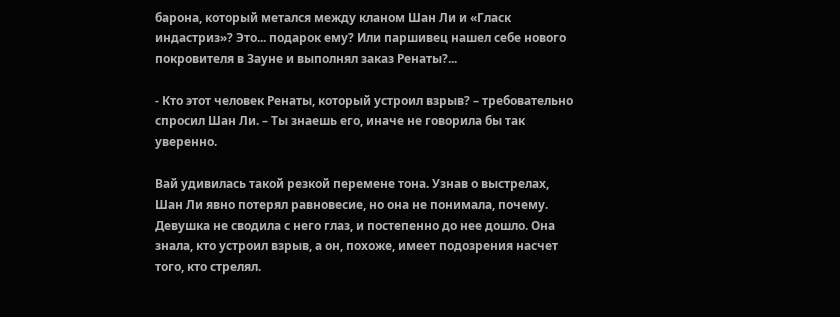барона, который метался между кланом Шан Ли и «Гласк индастриз»? Это... подарок ему? Или паршивец нашел себе нового покровителя в Зауне и выполнял заказ Ренаты?...

- Кто этот человек Ренаты, который устроил взрыв? – требовательно спросил Шан Ли. – Ты знаешь его, иначе не говорила бы так уверенно.

Вай удивилась такой резкой перемене тона. Узнав о выстрелах, Шан Ли явно потерял равновесие, но она не понимала, почему. Девушка не сводила с него глаз, и постепенно до нее дошло. Она знала, кто устроил взрыв, а он, похоже, имеет подозрения насчет того, кто стрелял.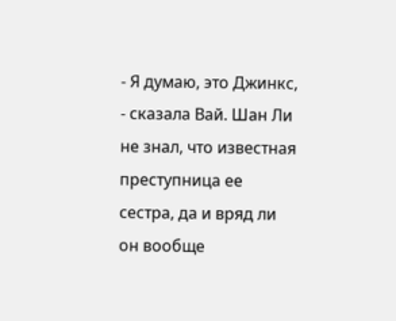- Я думаю, это Джинкс, - сказала Вай. Шан Ли не знал, что известная преступница ее сестра, да и вряд ли он вообще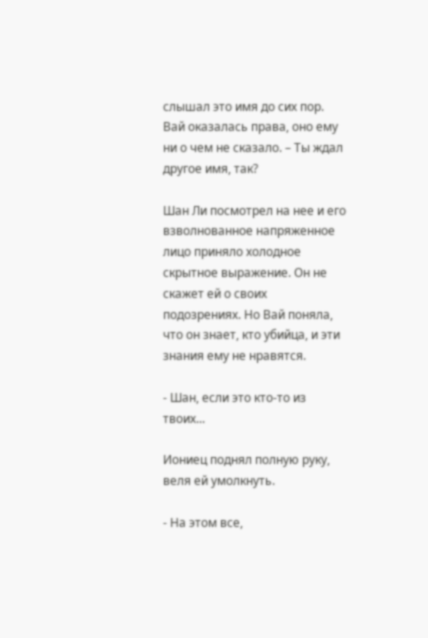слышал это имя до сих пор. Вай оказалась права, оно ему ни о чем не сказало. – Ты ждал другое имя, так?

Шан Ли посмотрел на нее и его взволнованное напряженное лицо приняло холодное скрытное выражение. Он не скажет ей о своих подозрениях. Но Вай поняла, что он знает, кто убийца, и эти знания ему не нравятся.

- Шан, если это кто-то из твоих...

Иониец поднял полную руку, веля ей умолкнуть.

- На этом все,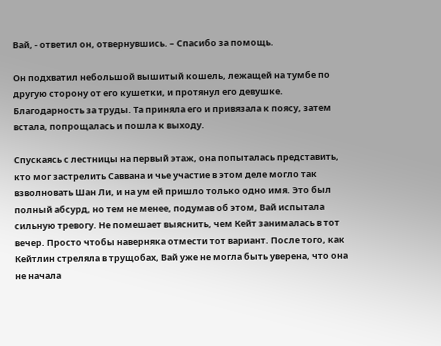Вай, - ответил он, отвернувшись. – Спасибо за помощь.

Он подхватил небольшой вышитый кошель, лежащей на тумбе по другую сторону от его кушетки, и протянул его девушке. Благодарность за труды. Та приняла его и привязала к поясу, затем встала, попрощалась и пошла к выходу.

Спускаясь с лестницы на первый этаж, она попыталась представить, кто мог застрелить Саввана и чье участие в этом деле могло так взволновать Шан Ли, и на ум ей пришло только одно имя. Это был полный абсурд, но тем не менее, подумав об этом, Вай испытала сильную тревогу. Не помешает выяснить, чем Кейт занималась в тот вечер. Просто чтобы наверняка отмести тот вариант. После того, как Кейтлин стреляла в трущобах, Вай уже не могла быть уверена, что она не начала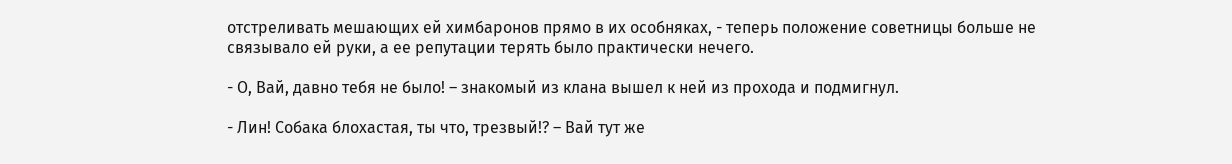отстреливать мешающих ей химбаронов прямо в их особняках, - теперь положение советницы больше не связывало ей руки, а ее репутации терять было практически нечего.

- О, Вай, давно тебя не было! – знакомый из клана вышел к ней из прохода и подмигнул.

- Лин! Собака блохастая, ты что, трезвый!? – Вай тут же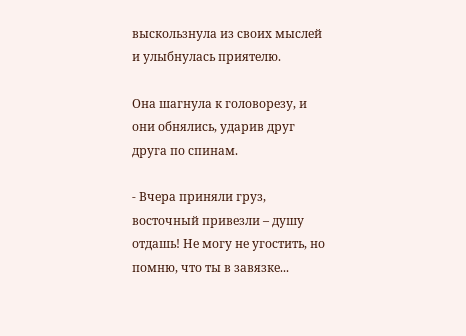выскользнула из своих мыслей и улыбнулась приятелю.

Она шагнула к головорезу, и они обнялись, ударив друг друга по спинам.

- Вчера приняли груз, восточный привезли – душу отдашь! Не могу не угостить, но помню, что ты в завязке...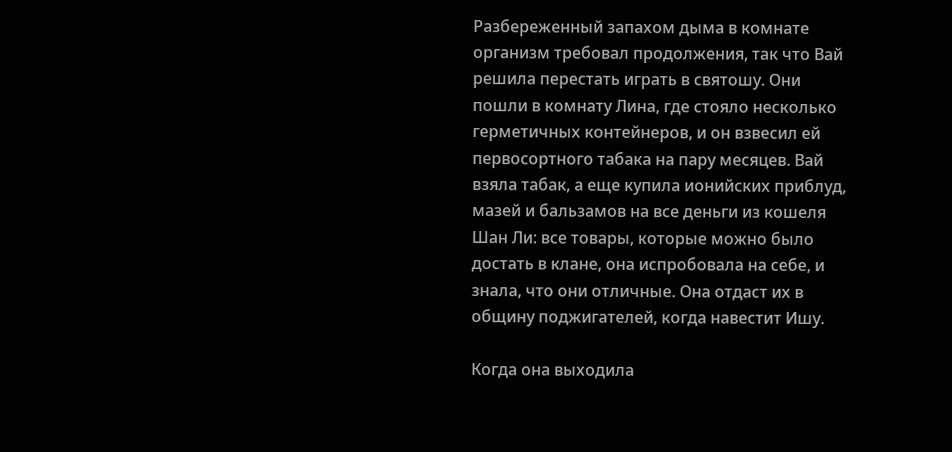Разбереженный запахом дыма в комнате организм требовал продолжения, так что Вай решила перестать играть в святошу. Они пошли в комнату Лина, где стояло несколько герметичных контейнеров, и он взвесил ей первосортного табака на пару месяцев. Вай взяла табак, а еще купила ионийских приблуд, мазей и бальзамов на все деньги из кошеля Шан Ли: все товары, которые можно было достать в клане, она испробовала на себе, и знала, что они отличные. Она отдаст их в общину поджигателей, когда навестит Ишу.

Когда она выходила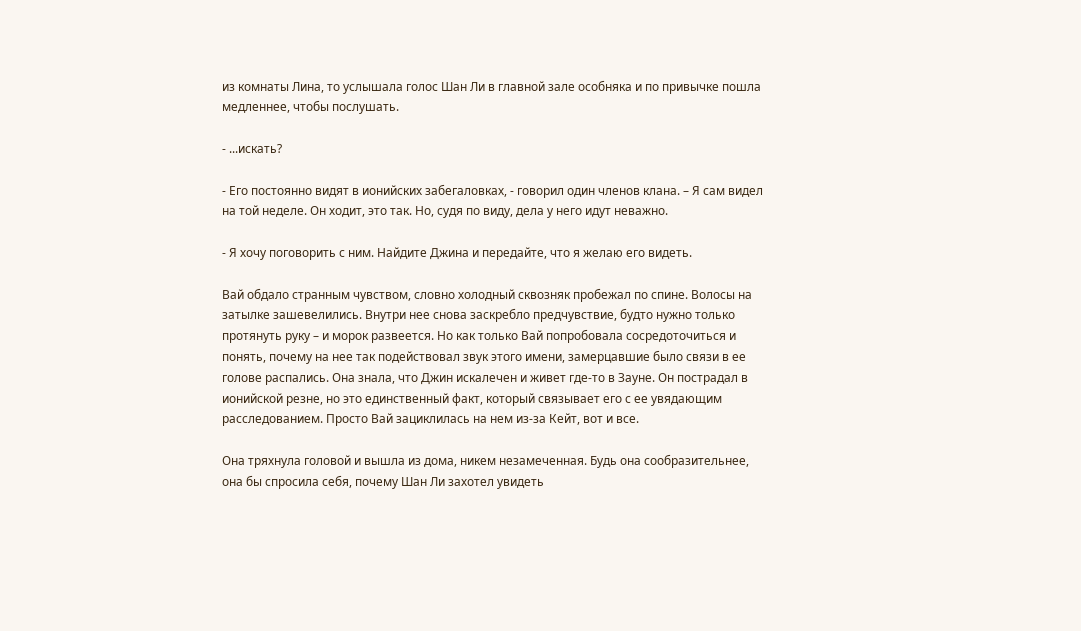из комнаты Лина, то услышала голос Шан Ли в главной зале особняка и по привычке пошла медленнее, чтобы послушать.

- ...искать?

- Его постоянно видят в ионийских забегаловках, - говорил один членов клана. – Я сам видел на той неделе. Он ходит, это так. Но, судя по виду, дела у него идут неважно.

- Я хочу поговорить с ним. Найдите Джина и передайте, что я желаю его видеть.

Вай обдало странным чувством, словно холодный сквозняк пробежал по спине. Волосы на затылке зашевелились. Внутри нее снова заскребло предчувствие, будто нужно только протянуть руку – и морок развеется. Но как только Вай попробовала сосредоточиться и понять, почему на нее так подействовал звук этого имени, замерцавшие было связи в ее голове распались. Она знала, что Джин искалечен и живет где-то в Зауне. Он пострадал в ионийской резне, но это единственный факт, который связывает его с ее увядающим расследованием. Просто Вай зациклилась на нем из-за Кейт, вот и все.

Она тряхнула головой и вышла из дома, никем незамеченная. Будь она сообразительнее, она бы спросила себя, почему Шан Ли захотел увидеть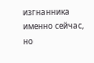изгнанника именно сейчас, но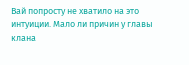Вай попросту не хватило на это интуиции. Мало ли причин у главы клана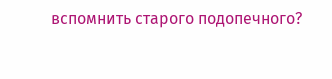вспомнить старого подопечного?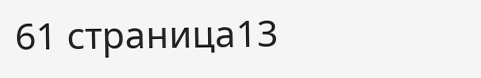61 страница13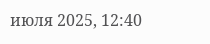июля 2025, 12:40